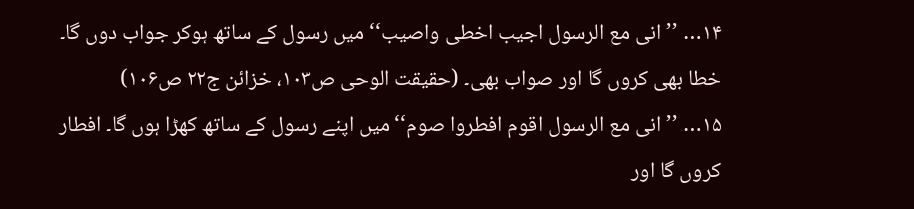۱۴… ’’انی مع الرسول اجیب اخطی واصیب‘‘ میں رسول کے ساتھ ہوکر جواب دوں گا۔ خطا بھی کروں گا اور صواب بھی۔ (حقیقت الوحی ص۱۰۳، خزائن ج۲۲ ص۱۰۶)
۱۵… ’’انی مع الرسول اقوم افطروا صوم‘‘ میں اپنے رسول کے ساتھ کھڑا ہوں گا۔ افطار کروں گا اور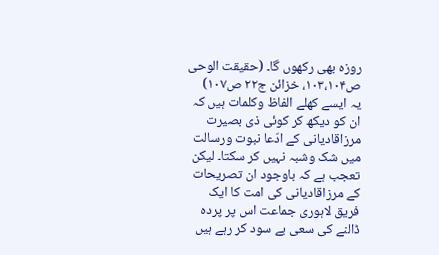روزہ بھی رکھوں گا۔ (حقیقت الوحی ص۱۰۳،۱۰۴، خزائن ج۲۲ ص۱۰۷)
یہ ایسے کھلے الفاظ وکلمات ہیں کہ ان کو دیکھ کر کوئی ذی بصیرت مرزاقادیانی کے ادّعا نبوت ورسالت میں شک وشبہ نہیں کر سکتا۔ لیکن تعجب ہے کہ باوجود ان تصریحات کے مرزاقادیانی کی امت کا ایک فریق لاہوری جماعت اس پر پردہ ڈالنے کی سعی بے سود کر رہے ہیں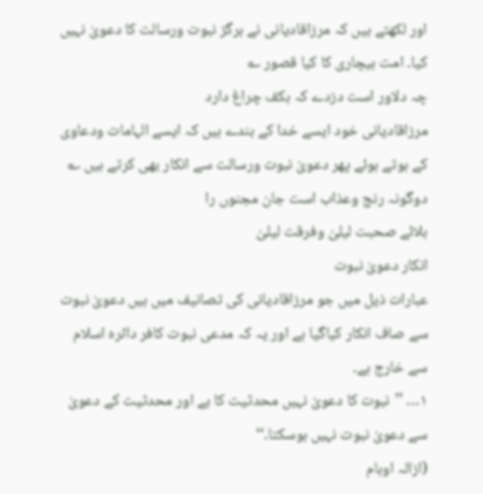اور لکھتے ہیں کہ مرزاقادیانی نے ہرگز نبوت ورسالت کا دعویٰ نہیں کیا۔ امت بیچاری کا کیا قصور ؎
چہ دلاور است دزدے کہ بکف چراغ دارد
مرزاقادیانی خود ایسے خدا کے بندے ہیں کہ ایسے الہامات ودعاوی کے ہوتے ہوئے پھر دعویٰ نبوت ورسالت سے انکار بھی کرتے ہیں ؎
دوگونہ رنج وعذاب است جان مجنوں را
بلائے صحبت لیلیٰ وفرقت لیلیٰ
انکار دعویٰ نبوت
عبارات ذیل میں جو مرزاقادیانی کی تصانیف میں ہیں دعویٰ نبوت سے صاف انکار کیاگیا ہے اور یہ کہ مدعی نبوت کافر دائرہ اسلام سے خارج ہے۔
۱… ’’نبوت کا دعویٰ نہیں محدثیت کا ہے اور محدثیت کے دعویٰ سے دعویٰ نبوت نہیں ہوسکتا۔‘‘
(ازالہ اوہام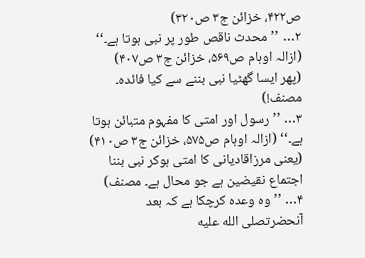ص۴۲۲، خزائن ج۳ ص۳۲۰)
۲… ’’محدث ناقص طور پر نبی ہوتا ہے۔‘‘ (ازالہ اوہام ص۵۶۹، خزائن ج۳ ص۴۰۷)
(پھر ایسا گھٹیا نبی بننے سے کیا فائدہ۔ مصنف!)
۳… ’’رسول اور امتی کا مفہوم متبائن ہوتا ہے۔‘‘ (ازالہ اوہام ص۵۷۵، خزائن ج۳ ص۴۱۰)
(یعنی مرزاقادیانی کا امتی ہوکر نبی بننا اجتماع نقیضین ہے جو محال ہے۔ مصنف)
۴… ’’وہ وعدہ کرچکا ہے کہ بعد آنحضرتصلى الله عليه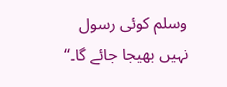وسلم کوئی رسول نہیں بھیجا جائے گا۔‘‘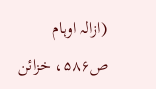(ازالہ اوہام ص۵۸۶، خزائن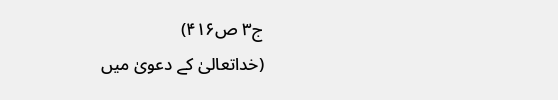ج۳ ص۴۱۶)
(خداتعالیٰ کے دعویٰ میں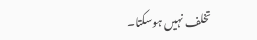تخلف نہیں ہوسکتا۔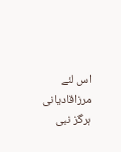اس لئے مرزاقادیانی ہرگز نبی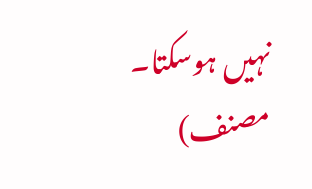نہیں ہوسکتا۔ مصنف)